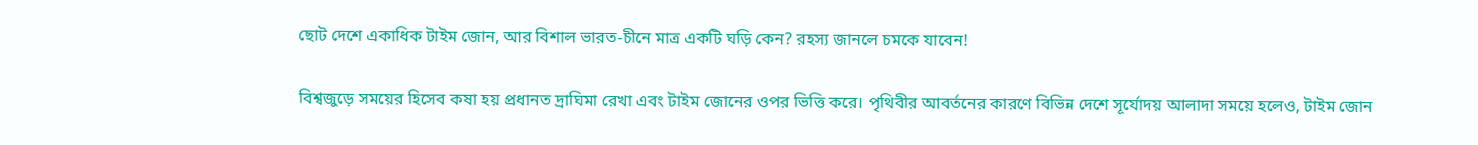ছোট দেশে একাধিক টাইম জোন, আর বিশাল ভারত-চীনে মাত্র একটি ঘড়ি কেন? রহস্য জানলে চমকে যাবেন!

বিশ্বজুড়ে সময়ের হিসেব কষা হয় প্রধানত দ্রাঘিমা রেখা এবং টাইম জোনের ওপর ভিত্তি করে। পৃথিবীর আবর্তনের কারণে বিভিন্ন দেশে সূর্যোদয় আলাদা সময়ে হলেও, টাইম জোন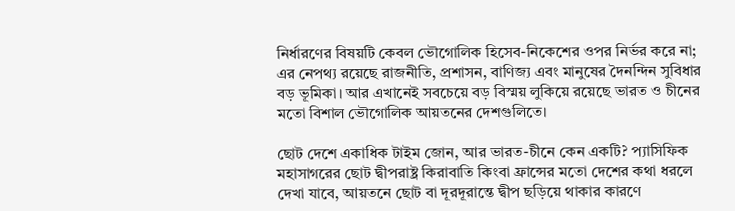নির্ধারণের বিষয়টি কেবল ভৌগোলিক হিসেব-নিকেশের ওপর নির্ভর করে না; এর নেপথ্য রয়েছে রাজনীতি, প্রশাসন, বাণিজ্য এবং মানুষের দৈনন্দিন সুবিধার বড় ভূমিকা। আর এখানেই সবচেয়ে বড় বিস্ময় লুকিয়ে রয়েছে ভারত ও চীনের মতো বিশাল ভৌগোলিক আয়তনের দেশগুলিতে।

ছোট দেশে একাধিক টাইম জোন, আর ভারত-চীনে কেন একটি? প্যাসিফিক মহাসাগরের ছোট দ্বীপরাষ্ট্র কিরাবাতি কিংবা ফ্রান্সের মতো দেশের কথা ধরলে দেখা যাবে, আয়তনে ছোট বা দূরদূরান্তে দ্বীপ ছড়িয়ে থাকার কারণে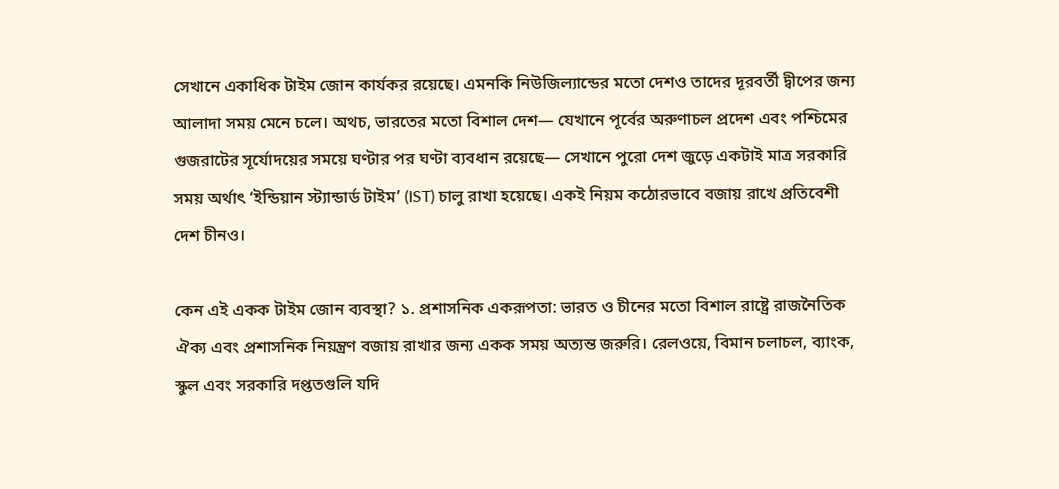সেখানে একাধিক টাইম জোন কার্যকর রয়েছে। এমনকি নিউজিল্যান্ডের মতো দেশও তাদের দূরবর্তী দ্বীপের জন্য আলাদা সময় মেনে চলে। অথচ, ভারতের মতো বিশাল দেশ— যেখানে পূর্বের অরুণাচল প্রদেশ এবং পশ্চিমের গুজরাটের সূর্যোদয়ের সময়ে ঘণ্টার পর ঘণ্টা ব্যবধান রয়েছে— সেখানে পুরো দেশ জুড়ে একটাই মাত্র সরকারি সময় অর্থাৎ ‘ইন্ডিয়ান স্ট্যান্ডার্ড টাইম’ (IST) চালু রাখা হয়েছে। একই নিয়ম কঠোরভাবে বজায় রাখে প্রতিবেশী দেশ চীনও।

কেন এই একক টাইম জোন ব্যবস্থা? ১. প্রশাসনিক একরূপতা: ভারত ও চীনের মতো বিশাল রাষ্ট্রে রাজনৈতিক ঐক্য এবং প্রশাসনিক নিয়ন্ত্রণ বজায় রাখার জন্য একক সময় অত্যন্ত জরুরি। রেলওয়ে, বিমান চলাচল, ব্যাংক, স্কুল এবং সরকারি দপ্ততগুলি যদি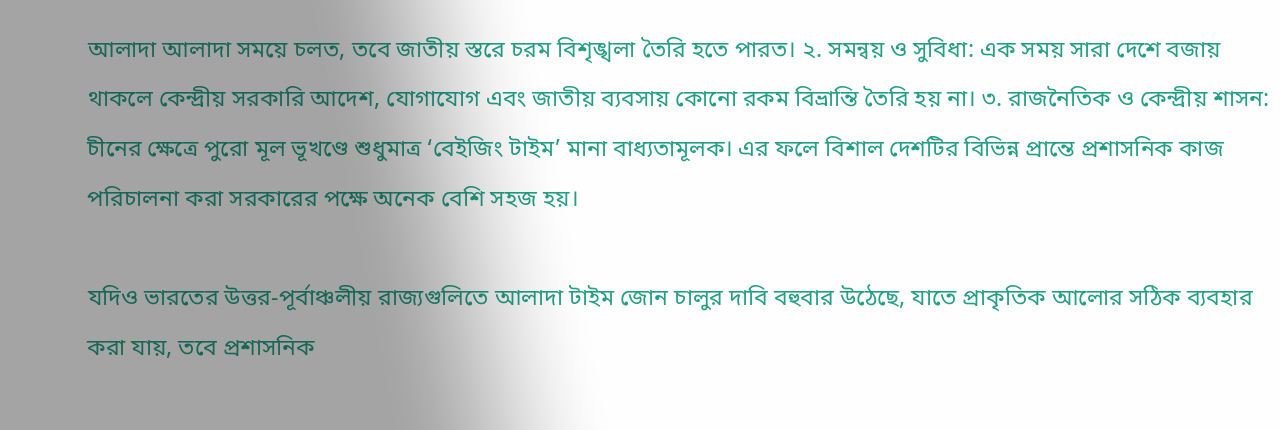আলাদা আলাদা সময়ে চলত, তবে জাতীয় স্তরে চরম বিশৃঙ্খলা তৈরি হতে পারত। ২. সমন্বয় ও সুবিধা: এক সময় সারা দেশে বজায় থাকলে কেন্দ্রীয় সরকারি আদেশ, যোগাযোগ এবং জাতীয় ব্যবসায় কোনো রকম বিভ্রান্তি তৈরি হয় না। ৩. রাজনৈতিক ও কেন্দ্রীয় শাসন: চীনের ক্ষেত্রে পুরো মূল ভূখণ্ডে শুধুমাত্র ‘বেইজিং টাইম’ মানা বাধ্যতামূলক। এর ফলে বিশাল দেশটির বিভিন্ন প্রান্তে প্রশাসনিক কাজ পরিচালনা করা সরকারের পক্ষে অনেক বেশি সহজ হয়।

যদিও ভারতের উত্তর-পূর্বাঞ্চলীয় রাজ্যগুলিতে আলাদা টাইম জোন চালুর দাবি বহুবার উঠেছে, যাতে প্রাকৃতিক আলোর সঠিক ব্যবহার করা যায়, তবে প্রশাসনিক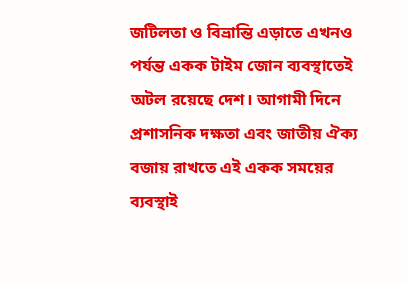জটিলতা ও বিভ্রান্তি এড়াতে এখনও পর্যন্ত একক টাইম জোন ব্যবস্থাতেই অটল রয়েছে দেশ। আগামী দিনে প্রশাসনিক দক্ষতা এবং জাতীয় ঐক্য বজায় রাখতে এই একক সময়ের ব্যবস্থাই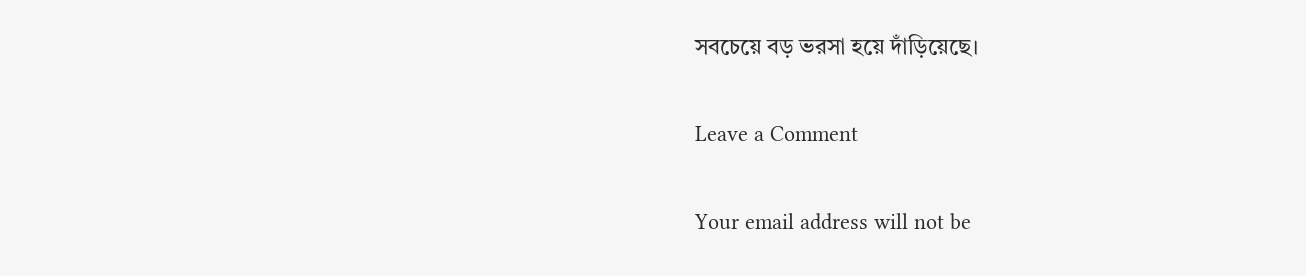সবচেয়ে বড় ভরসা হয়ে দাঁড়িয়েছে।

Leave a Comment

Your email address will not be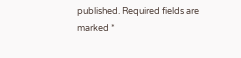published. Required fields are marked *